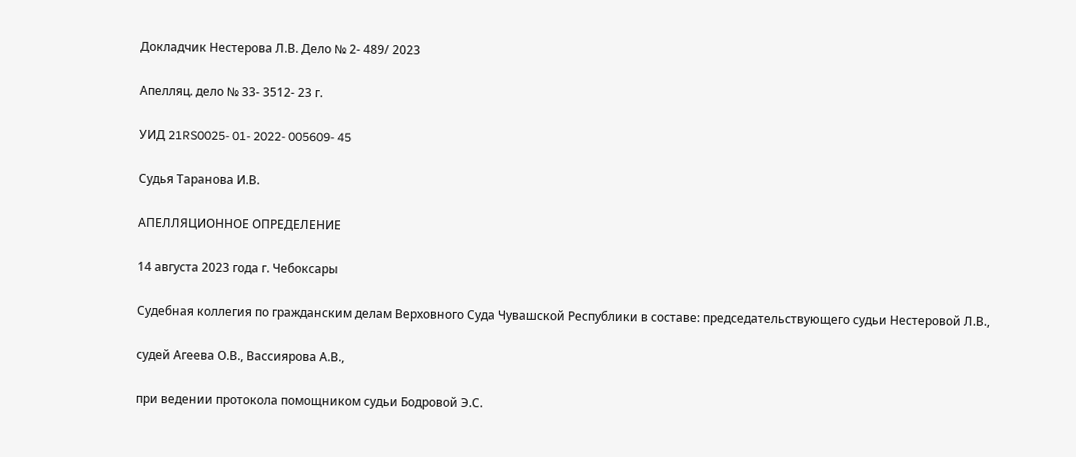Докладчик Нестерова Л.В. Дело № 2- 489/ 2023

Апелляц. дело № 33- 3512- 23 г.

УИД 21RS0025- 01- 2022- 005609- 45

Судья Таранова И.В.

АПЕЛЛЯЦИОННОЕ ОПРЕДЕЛЕНИЕ

14 августа 2023 года г. Чебоксары

Судебная коллегия по гражданским делам Верховного Суда Чувашской Республики в составе: председательствующего судьи Нестеровой Л.В.,

судей Агеева О.В., Вассиярова А.В.,

при ведении протокола помощником судьи Бодровой Э.С.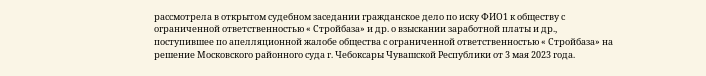рассмотрела в открытом судебном заседании гражданское дело по иску ФИО1 к обществу с ограниченной ответственностью « Стройбаза» и др. о взыскании заработной платы и др., поступившее по апелляционной жалобе общества с ограниченной ответственностью « Стройбаза» на решение Московского районного суда г. Чебоксары Чувашской Республики от 3 мая 2023 года.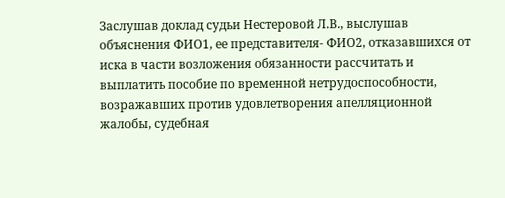Заслушав доклад судьи Нестеровой Л.В., выслушав объяснения ФИО1, ее представителя- ФИО2, отказавшихся от иска в части возложения обязанности рассчитать и выплатить пособие по временной нетрудоспособности, возражавших против удовлетворения апелляционной жалобы, судебная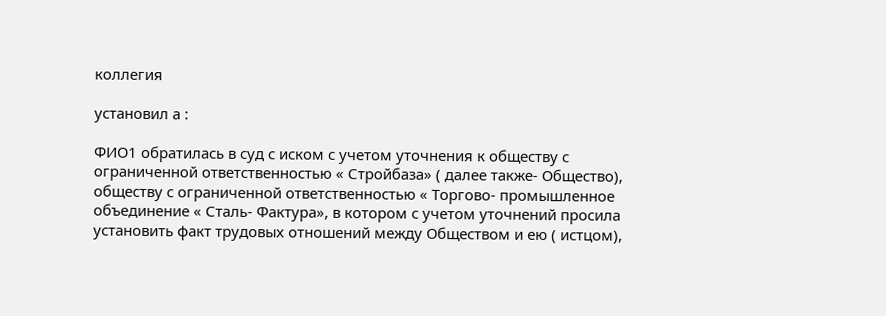коллегия

установил а :

ФИО1 обратилась в суд с иском с учетом уточнения к обществу с ограниченной ответственностью « Стройбаза» ( далее также- Общество), обществу с ограниченной ответственностью « Торгово- промышленное объединение « Сталь- Фактура», в котором с учетом уточнений просила установить факт трудовых отношений между Обществом и ею ( истцом),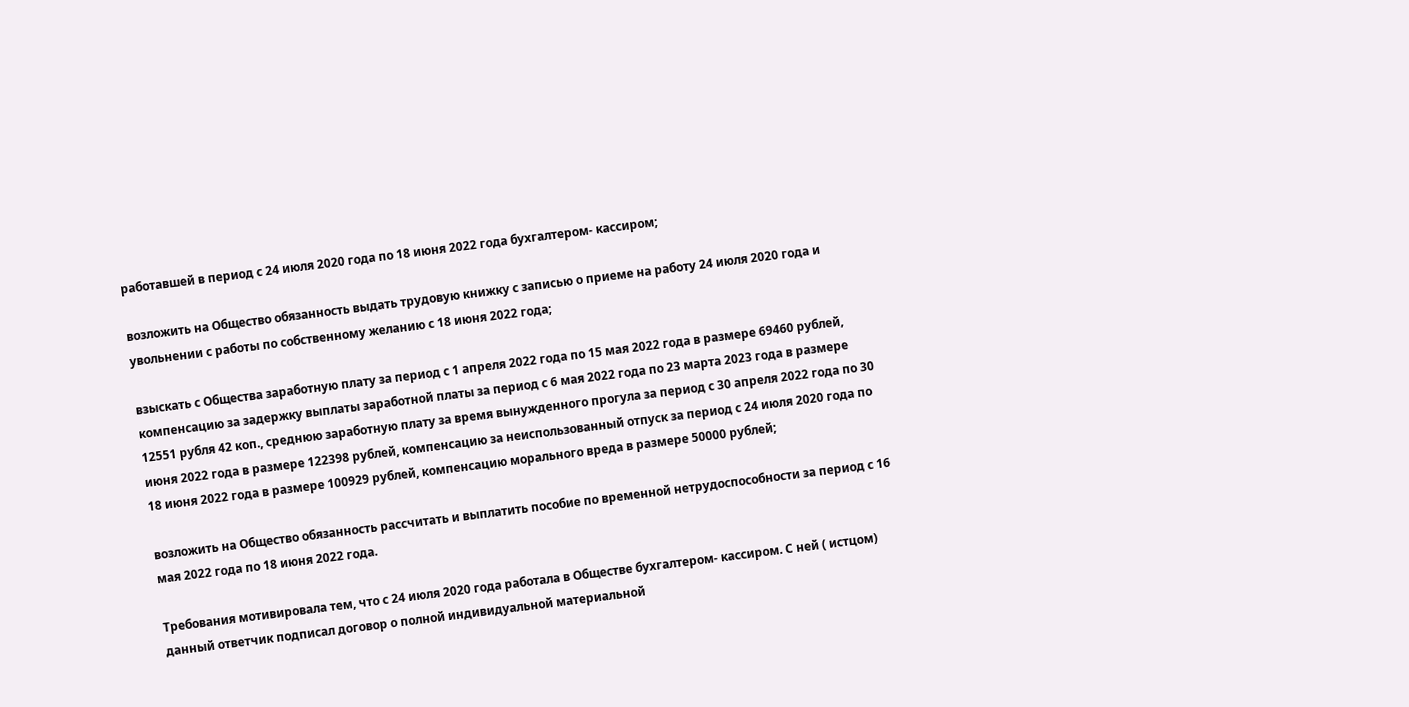работавшей в период с 24 июля 2020 года по 18 июня 2022 года бухгалтером- кассиром;

возложить на Общество обязанность выдать трудовую книжку с записью о приеме на работу 24 июля 2020 года и увольнении с работы по собственному желанию с 18 июня 2022 года;

взыскать с Общества заработную плату за период с 1 апреля 2022 года по 15 мая 2022 года в размере 69460 рублей, компенсацию за задержку выплаты заработной платы за период с 6 мая 2022 года по 23 марта 2023 года в размере 12551 рубля 42 коп., среднюю заработную плату за время вынужденного прогула за период с 30 апреля 2022 года по 30 июня 2022 года в размере 122398 рублей, компенсацию за неиспользованный отпуск за период с 24 июля 2020 года по 18 июня 2022 года в размере 100929 рублей, компенсацию морального вреда в размере 50000 рублей;

возложить на Общество обязанность рассчитать и выплатить пособие по временной нетрудоспособности за период с 16 мая 2022 года по 18 июня 2022 года.

Требования мотивировала тем, что с 24 июля 2020 года работала в Обществе бухгалтером- кассиром. С ней ( истцом) данный ответчик подписал договор о полной индивидуальной материальной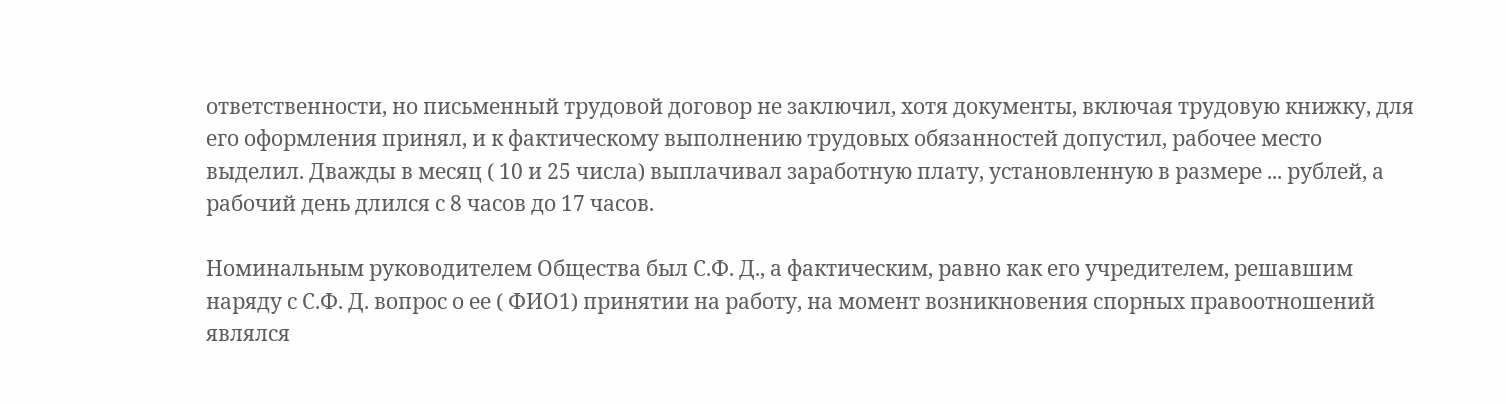ответственности, но письменный трудовой договор не заключил, хотя документы, включая трудовую книжку, для его оформления принял, и к фактическому выполнению трудовых обязанностей допустил, рабочее место выделил. Дважды в месяц ( 10 и 25 числа) выплачивал заработную плату, установленную в размере ... рублей, а рабочий день длился с 8 часов до 17 часов.

Номинальным руководителем Общества был С.Ф. Д., а фактическим, равно как его учредителем, решавшим наряду с С.Ф. Д. вопрос о ее ( ФИО1) принятии на работу, на момент возникновения спорных правоотношений являлся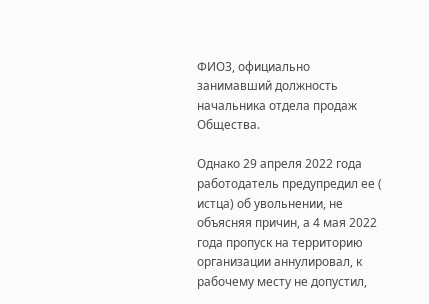ФИО3, официально занимавший должность начальника отдела продаж Общества.

Однако 29 апреля 2022 года работодатель предупредил ее ( истца) об увольнении, не объясняя причин, а 4 мая 2022 года пропуск на территорию организации аннулировал, к рабочему месту не допустил,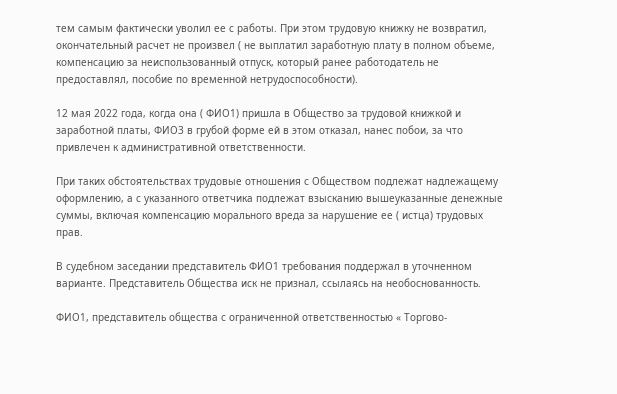тем самым фактически уволил ее с работы. При этом трудовую книжку не возвратил, окончательный расчет не произвел ( не выплатил заработную плату в полном объеме, компенсацию за неиспользованный отпуск, который ранее работодатель не предоставлял, пособие по временной нетрудоспособности).

12 мая 2022 года, когда она ( ФИО1) пришла в Общество за трудовой книжкой и заработной платы, ФИО3 в грубой форме ей в этом отказал, нанес побои, за что привлечен к административной ответственности.

При таких обстоятельствах трудовые отношения с Обществом подлежат надлежащему оформлению, а с указанного ответчика подлежат взысканию вышеуказанные денежные суммы, включая компенсацию морального вреда за нарушение ее ( истца) трудовых прав.

В судебном заседании представитель ФИО1 требования поддержал в уточненном варианте. Представитель Общества иск не признал, ссылаясь на необоснованность.

ФИО1, представитель общества с ограниченной ответственностью « Торгово-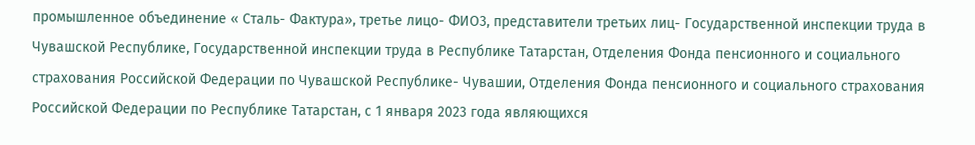промышленное объединение « Сталь- Фактура», третье лицо- ФИО3, представители третьих лиц- Государственной инспекции труда в Чувашской Республике, Государственной инспекции труда в Республике Татарстан, Отделения Фонда пенсионного и социального страхования Российской Федерации по Чувашской Республике- Чувашии, Отделения Фонда пенсионного и социального страхования Российской Федерации по Республике Татарстан, с 1 января 2023 года являющихся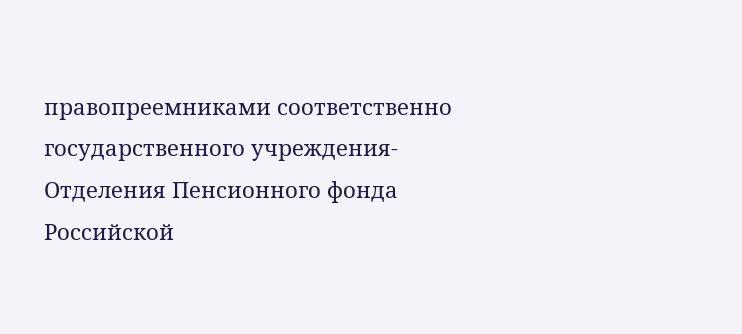правопреемниками соответственно государственного учреждения- Отделения Пенсионного фонда Российской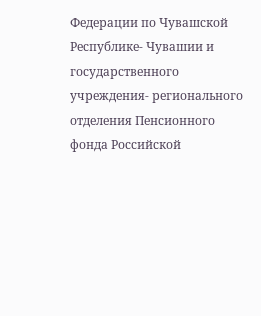Федерации по Чувашской Республике- Чувашии и государственного учреждения- регионального отделения Пенсионного фонда Российской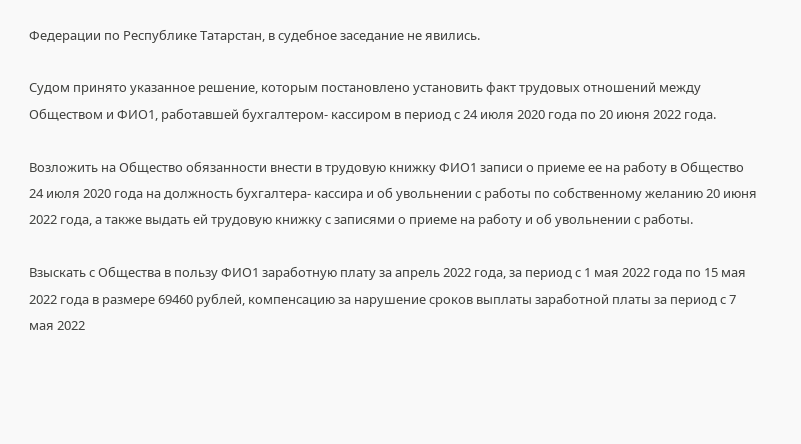Федерации по Республике Татарстан, в судебное заседание не явились.

Судом принято указанное решение, которым постановлено установить факт трудовых отношений между Обществом и ФИО1, работавшей бухгалтером- кассиром в период с 24 июля 2020 года по 20 июня 2022 года.

Возложить на Общество обязанности внести в трудовую книжку ФИО1 записи о приеме ее на работу в Общество 24 июля 2020 года на должность бухгалтера- кассира и об увольнении с работы по собственному желанию 20 июня 2022 года, а также выдать ей трудовую книжку с записями о приеме на работу и об увольнении с работы.

Взыскать с Общества в пользу ФИО1 заработную плату за апрель 2022 года, за период с 1 мая 2022 года по 15 мая 2022 года в размере 69460 рублей, компенсацию за нарушение сроков выплаты заработной платы за период с 7 мая 2022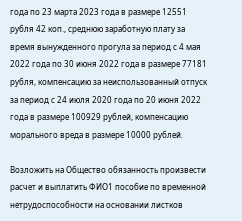года по 23 марта 2023 года в размере 12551 рубля 42 коп., среднюю заработную плату за время вынужденного прогула за период с 4 мая 2022 года по 30 июня 2022 года в размере 77181 рубля, компенсацию за неиспользованный отпуск за период с 24 июля 2020 года по 20 июня 2022 года в размере 100929 рублей, компенсацию морального вреда в размере 10000 рублей.

Возложить на Общество обязанность произвести расчет и выплатить ФИО1 пособие по временной нетрудоспособности на основании листков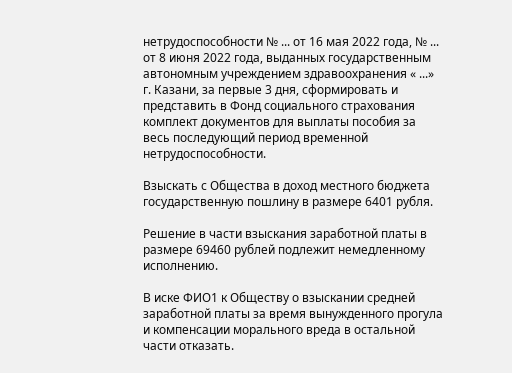нетрудоспособности № ... от 16 мая 2022 года, № ... от 8 июня 2022 года, выданных государственным автономным учреждением здравоохранения « ...» г. Казани, за первые 3 дня, сформировать и представить в Фонд социального страхования комплект документов для выплаты пособия за весь последующий период временной нетрудоспособности.

Взыскать с Общества в доход местного бюджета государственную пошлину в размере 6401 рубля.

Решение в части взыскания заработной платы в размере 69460 рублей подлежит немедленному исполнению.

В иске ФИО1 к Обществу о взыскании средней заработной платы за время вынужденного прогула и компенсации морального вреда в остальной части отказать.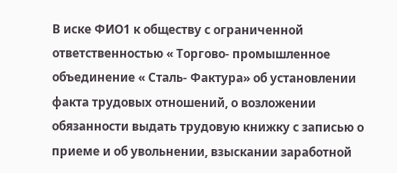В иске ФИО1 к обществу с ограниченной ответственностью « Торгово- промышленное объединение « Сталь- Фактура» об установлении факта трудовых отношений, о возложении обязанности выдать трудовую книжку с записью о приеме и об увольнении, взыскании заработной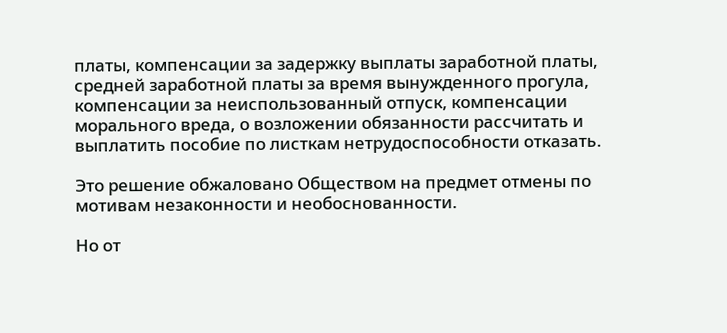платы, компенсации за задержку выплаты заработной платы, средней заработной платы за время вынужденного прогула, компенсации за неиспользованный отпуск, компенсации морального вреда, о возложении обязанности рассчитать и выплатить пособие по листкам нетрудоспособности отказать.

Это решение обжаловано Обществом на предмет отмены по мотивам незаконности и необоснованности.

Но от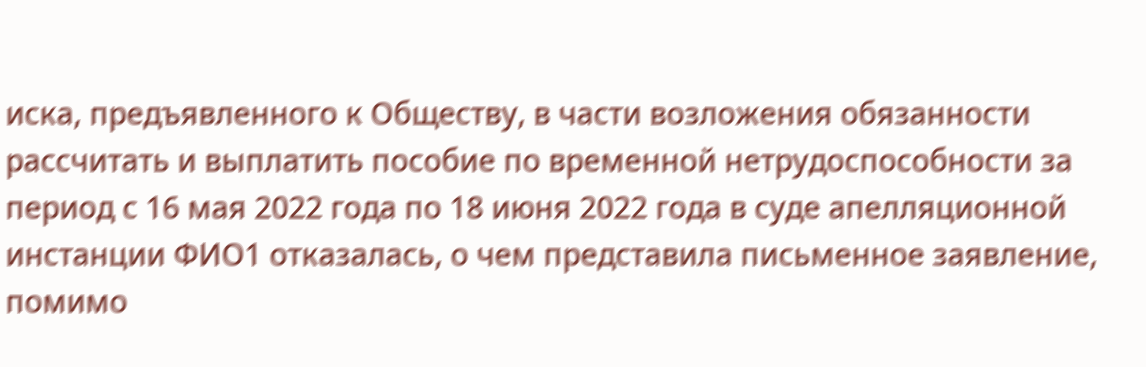иска, предъявленного к Обществу, в части возложения обязанности рассчитать и выплатить пособие по временной нетрудоспособности за период с 16 мая 2022 года по 18 июня 2022 года в суде апелляционной инстанции ФИО1 отказалась, о чем представила письменное заявление, помимо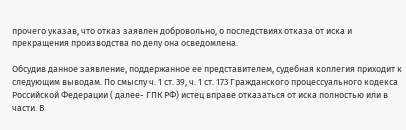прочего указав, что отказ заявлен добровольно, о последствиях отказа от иска и прекращения производства по делу она осведомлена.

Обсудив данное заявление, поддержанное ее представителем, судебная коллегия приходит к следующим выводам. По смыслу ч. 1 ст. 39, ч. 1 ст. 173 Гражданского процессуального кодекса Российской Федерации ( далее- ГПК РФ) истец вправе отказаться от иска полностью или в части. В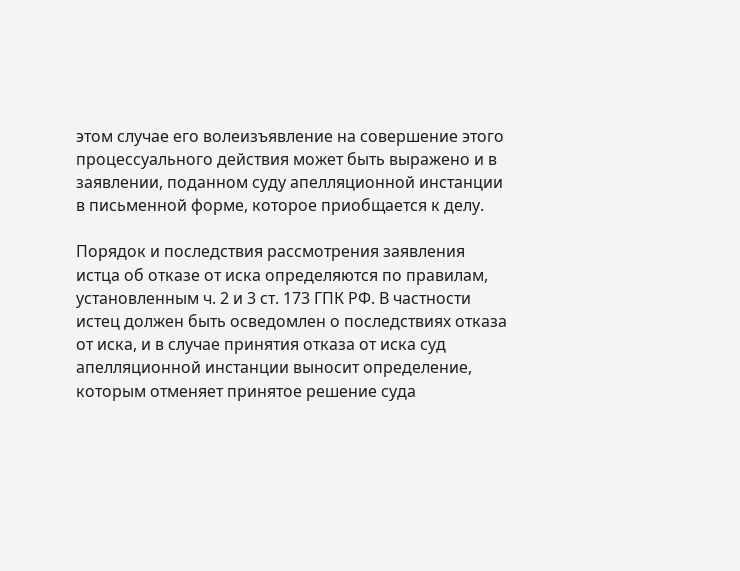этом случае его волеизъявление на совершение этого процессуального действия может быть выражено и в заявлении, поданном суду апелляционной инстанции в письменной форме, которое приобщается к делу.

Порядок и последствия рассмотрения заявления истца об отказе от иска определяются по правилам, установленным ч. 2 и 3 ст. 173 ГПК РФ. В частности истец должен быть осведомлен о последствиях отказа от иска, и в случае принятия отказа от иска суд апелляционной инстанции выносит определение, которым отменяет принятое решение суда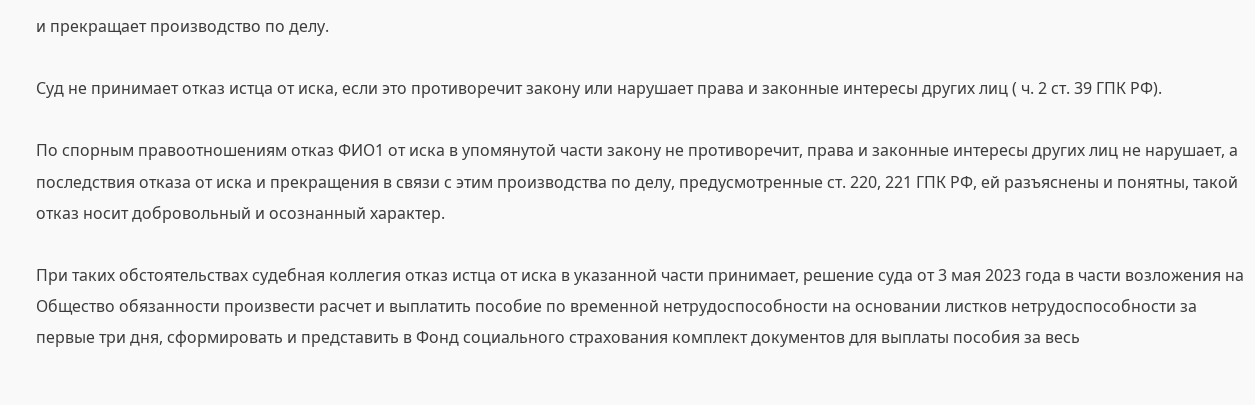и прекращает производство по делу.

Суд не принимает отказ истца от иска, если это противоречит закону или нарушает права и законные интересы других лиц ( ч. 2 ст. 39 ГПК РФ).

По спорным правоотношениям отказ ФИО1 от иска в упомянутой части закону не противоречит, права и законные интересы других лиц не нарушает, а последствия отказа от иска и прекращения в связи с этим производства по делу, предусмотренные ст. 220, 221 ГПК РФ, ей разъяснены и понятны, такой отказ носит добровольный и осознанный характер.

При таких обстоятельствах судебная коллегия отказ истца от иска в указанной части принимает, решение суда от 3 мая 2023 года в части возложения на Общество обязанности произвести расчет и выплатить пособие по временной нетрудоспособности на основании листков нетрудоспособности за первые три дня, сформировать и представить в Фонд социального страхования комплект документов для выплаты пособия за весь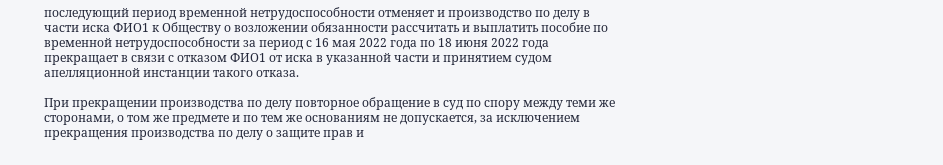последующий период временной нетрудоспособности отменяет и производство по делу в части иска ФИО1 к Обществу о возложении обязанности рассчитать и выплатить пособие по временной нетрудоспособности за период с 16 мая 2022 года по 18 июня 2022 года прекращает в связи с отказом ФИО1 от иска в указанной части и принятием судом апелляционной инстанции такого отказа.

При прекращении производства по делу повторное обращение в суд по спору между теми же сторонами, о том же предмете и по тем же основаниям не допускается, за исключением прекращения производства по делу о защите прав и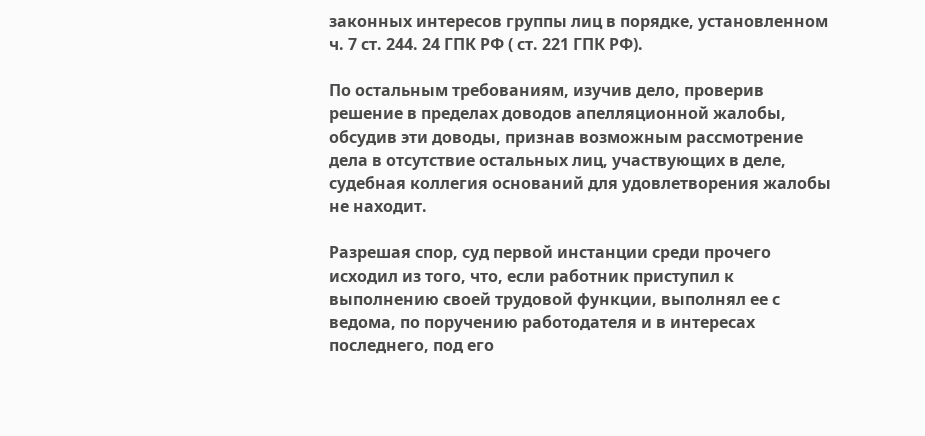законных интересов группы лиц в порядке, установленном ч. 7 ст. 244. 24 ГПК РФ ( ст. 221 ГПК РФ).

По остальным требованиям, изучив дело, проверив решение в пределах доводов апелляционной жалобы, обсудив эти доводы, признав возможным рассмотрение дела в отсутствие остальных лиц, участвующих в деле, судебная коллегия оснований для удовлетворения жалобы не находит.

Разрешая спор, суд первой инстанции среди прочего исходил из того, что, если работник приступил к выполнению своей трудовой функции, выполнял ее с ведома, по поручению работодателя и в интересах последнего, под его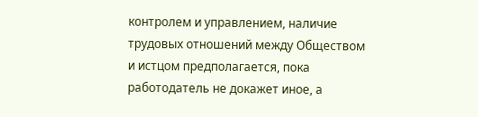контролем и управлением, наличие трудовых отношений между Обществом и истцом предполагается, пока работодатель не докажет иное, а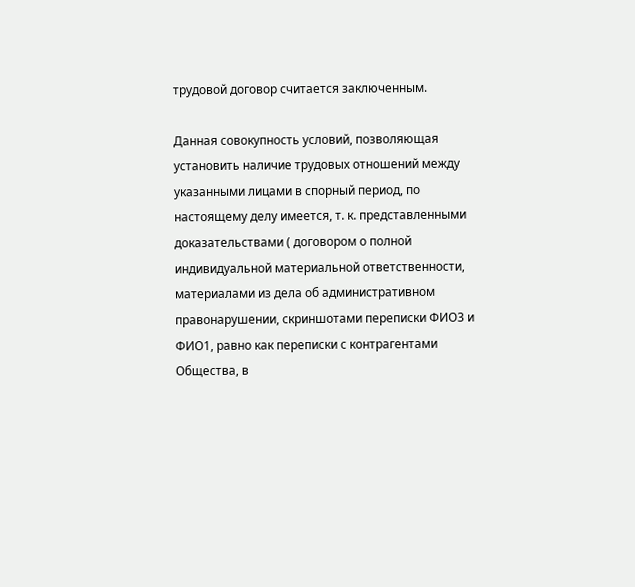трудовой договор считается заключенным.

Данная совокупность условий, позволяющая установить наличие трудовых отношений между указанными лицами в спорный период, по настоящему делу имеется, т. к. представленными доказательствами ( договором о полной индивидуальной материальной ответственности, материалами из дела об административном правонарушении, скриншотами переписки ФИО3 и ФИО1, равно как переписки с контрагентами Общества, в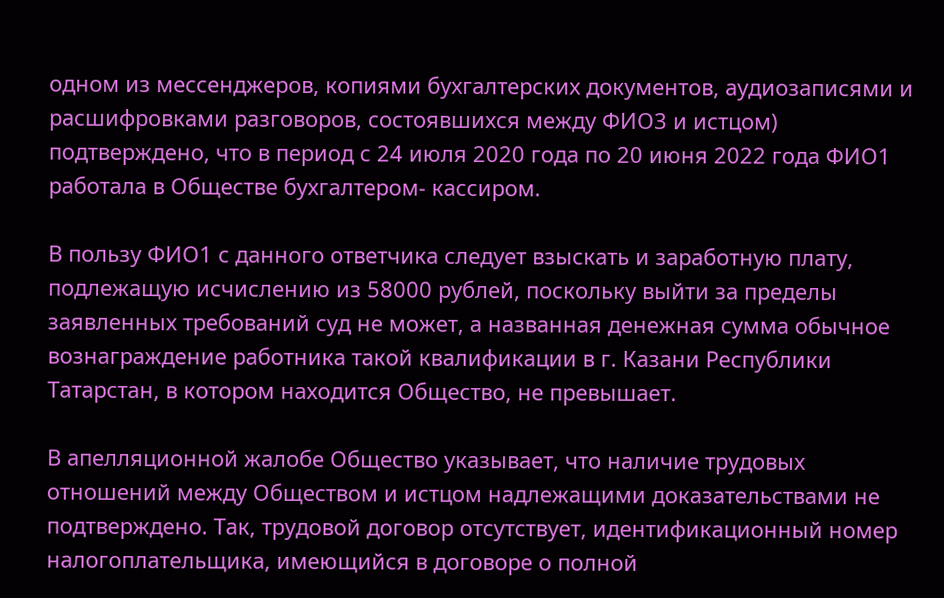одном из мессенджеров, копиями бухгалтерских документов, аудиозаписями и расшифровками разговоров, состоявшихся между ФИО3 и истцом) подтверждено, что в период с 24 июля 2020 года по 20 июня 2022 года ФИО1 работала в Обществе бухгалтером- кассиром.

В пользу ФИО1 с данного ответчика следует взыскать и заработную плату, подлежащую исчислению из 58000 рублей, поскольку выйти за пределы заявленных требований суд не может, а названная денежная сумма обычное вознаграждение работника такой квалификации в г. Казани Республики Татарстан, в котором находится Общество, не превышает.

В апелляционной жалобе Общество указывает, что наличие трудовых отношений между Обществом и истцом надлежащими доказательствами не подтверждено. Так, трудовой договор отсутствует, идентификационный номер налогоплательщика, имеющийся в договоре о полной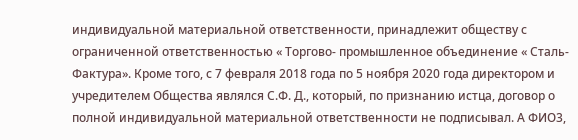индивидуальной материальной ответственности, принадлежит обществу с ограниченной ответственностью « Торгово- промышленное объединение « Сталь- Фактура». Кроме того, с 7 февраля 2018 года по 5 ноября 2020 года директором и учредителем Общества являлся С.Ф. Д., который, по признанию истца, договор о полной индивидуальной материальной ответственности не подписывал. А ФИО3,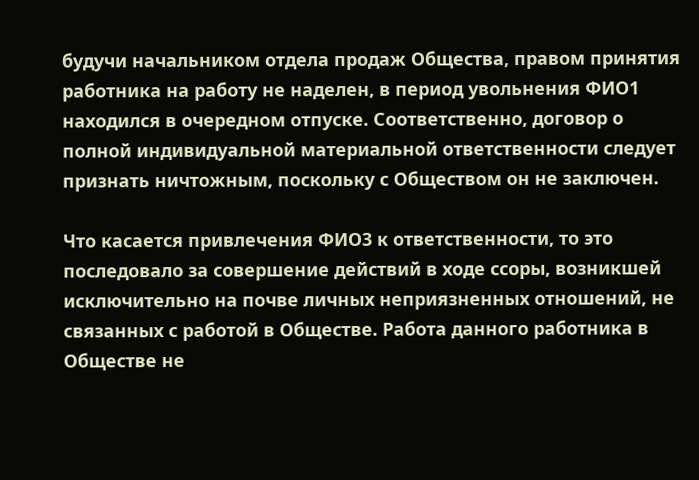будучи начальником отдела продаж Общества, правом принятия работника на работу не наделен, в период увольнения ФИО1 находился в очередном отпуске. Соответственно, договор о полной индивидуальной материальной ответственности следует признать ничтожным, поскольку с Обществом он не заключен.

Что касается привлечения ФИО3 к ответственности, то это последовало за совершение действий в ходе ссоры, возникшей исключительно на почве личных неприязненных отношений, не связанных с работой в Обществе. Работа данного работника в Обществе не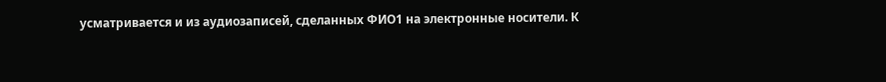усматривается и из аудиозаписей, сделанных ФИО1 на электронные носители. К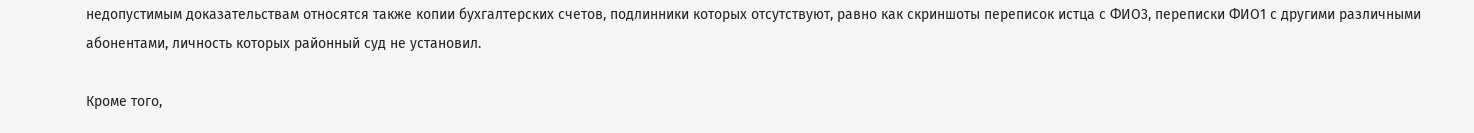недопустимым доказательствам относятся также копии бухгалтерских счетов, подлинники которых отсутствуют, равно как скриншоты переписок истца с ФИО3, переписки ФИО1 с другими различными абонентами, личность которых районный суд не установил.

Кроме того,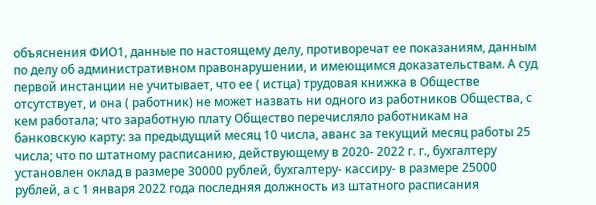объяснения ФИО1, данные по настоящему делу, противоречат ее показаниям, данным по делу об административном правонарушении, и имеющимся доказательствам. А суд первой инстанции не учитывает, что ее ( истца) трудовая книжка в Обществе отсутствует, и она ( работник) не может назвать ни одного из работников Общества, с кем работала; что заработную плату Общество перечисляло работникам на банковскую карту: за предыдущий месяц 10 числа, аванс за текущий месяц работы 25 числа; что по штатному расписанию, действующему в 2020- 2022 г. г., бухгалтеру установлен оклад в размере 30000 рублей, бухгалтеру- кассиру- в размере 25000 рублей, а с 1 января 2022 года последняя должность из штатного расписания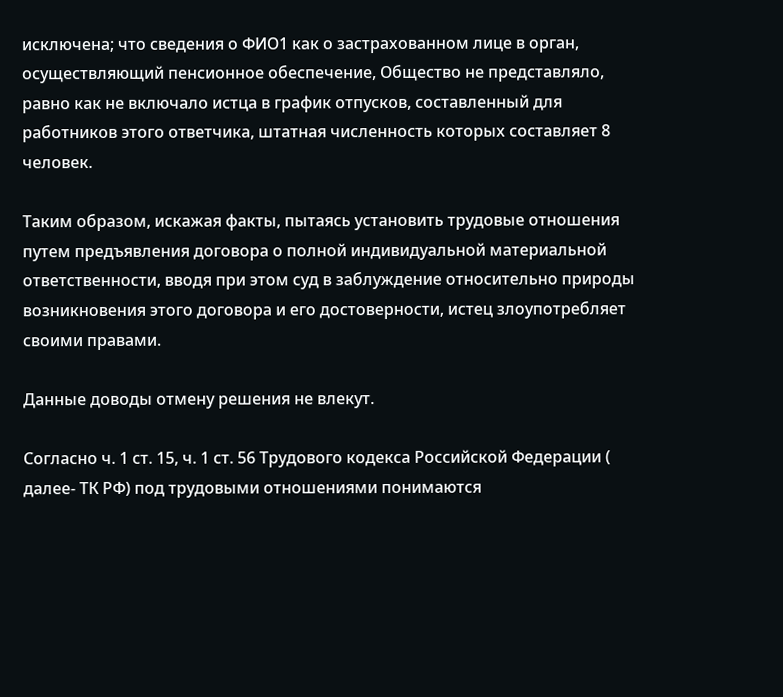исключена; что сведения о ФИО1 как о застрахованном лице в орган, осуществляющий пенсионное обеспечение, Общество не представляло, равно как не включало истца в график отпусков, составленный для работников этого ответчика, штатная численность которых составляет 8 человек.

Таким образом, искажая факты, пытаясь установить трудовые отношения путем предъявления договора о полной индивидуальной материальной ответственности, вводя при этом суд в заблуждение относительно природы возникновения этого договора и его достоверности, истец злоупотребляет своими правами.

Данные доводы отмену решения не влекут.

Согласно ч. 1 ст. 15, ч. 1 ст. 56 Трудового кодекса Российской Федерации ( далее- ТК РФ) под трудовыми отношениями понимаются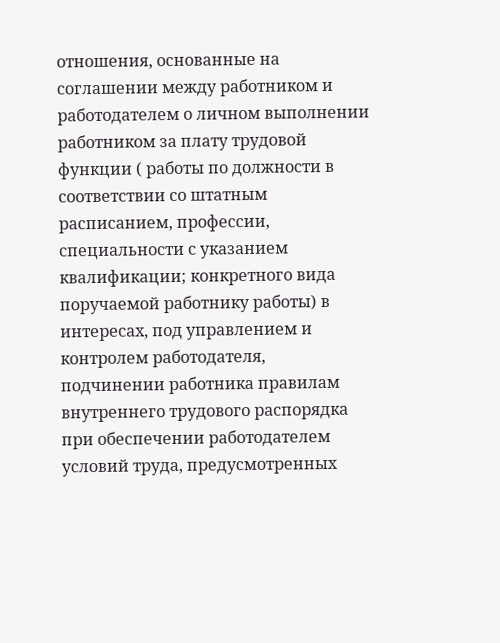отношения, основанные на соглашении между работником и работодателем о личном выполнении работником за плату трудовой функции ( работы по должности в соответствии со штатным расписанием, профессии, специальности с указанием квалификации; конкретного вида поручаемой работнику работы) в интересах, под управлением и контролем работодателя, подчинении работника правилам внутреннего трудового распорядка при обеспечении работодателем условий труда, предусмотренных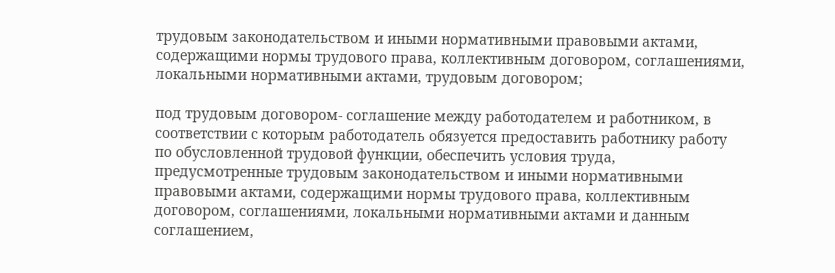трудовым законодательством и иными нормативными правовыми актами, содержащими нормы трудового права, коллективным договором, соглашениями, локальными нормативными актами, трудовым договором;

под трудовым договором- соглашение между работодателем и работником, в соответствии с которым работодатель обязуется предоставить работнику работу по обусловленной трудовой функции, обеспечить условия труда, предусмотренные трудовым законодательством и иными нормативными правовыми актами, содержащими нормы трудового права, коллективным договором, соглашениями, локальными нормативными актами и данным соглашением,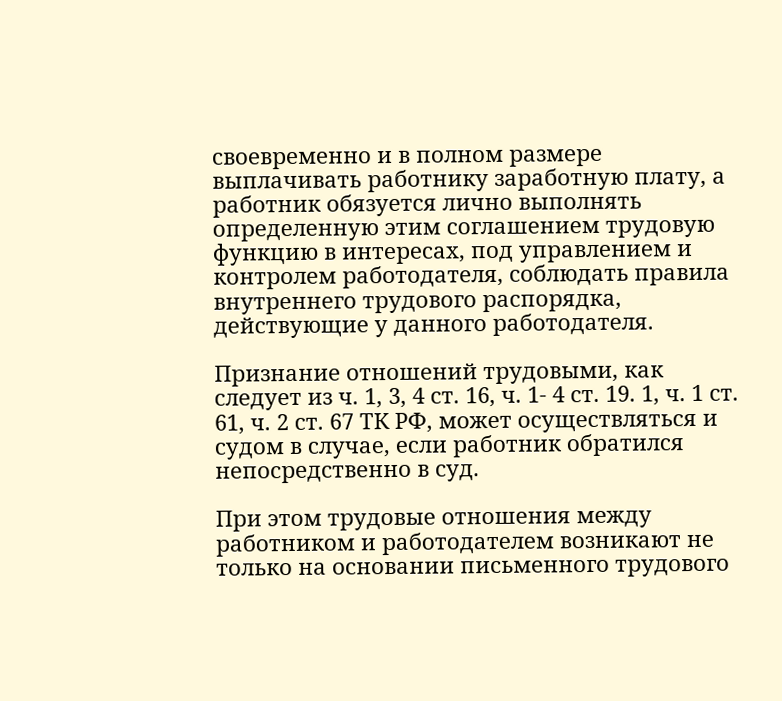своевременно и в полном размере выплачивать работнику заработную плату, а работник обязуется лично выполнять определенную этим соглашением трудовую функцию в интересах, под управлением и контролем работодателя, соблюдать правила внутреннего трудового распорядка, действующие у данного работодателя.

Признание отношений трудовыми, как следует из ч. 1, 3, 4 ст. 16, ч. 1- 4 ст. 19. 1, ч. 1 ст. 61, ч. 2 ст. 67 ТК РФ, может осуществляться и судом в случае, если работник обратился непосредственно в суд.

При этом трудовые отношения между работником и работодателем возникают не только на основании письменного трудового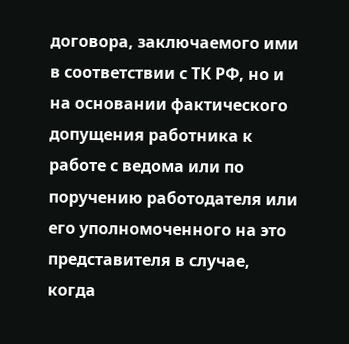договора, заключаемого ими в соответствии с ТК РФ, но и на основании фактического допущения работника к работе с ведома или по поручению работодателя или его уполномоченного на это представителя в случае, когда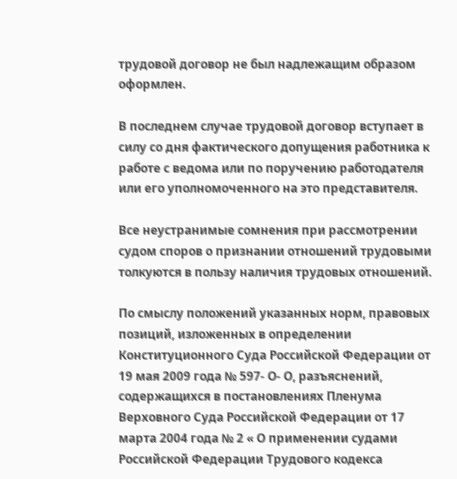трудовой договор не был надлежащим образом оформлен.

В последнем случае трудовой договор вступает в силу со дня фактического допущения работника к работе с ведома или по поручению работодателя или его уполномоченного на это представителя.

Все неустранимые сомнения при рассмотрении судом споров о признании отношений трудовыми толкуются в пользу наличия трудовых отношений.

По смыслу положений указанных норм, правовых позиций, изложенных в определении Конституционного Суда Российской Федерации от 19 мая 2009 года № 597- О- О, разъяснений, содержащихся в постановлениях Пленума Верховного Суда Российской Федерации от 17 марта 2004 года № 2 « О применении судами Российской Федерации Трудового кодекса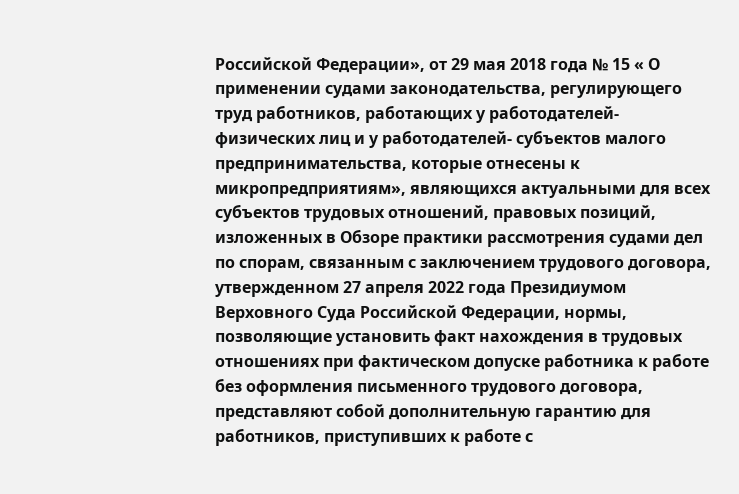Российской Федерации», от 29 мая 2018 года № 15 « О применении судами законодательства, регулирующего труд работников, работающих у работодателей- физических лиц и у работодателей- субъектов малого предпринимательства, которые отнесены к микропредприятиям», являющихся актуальными для всех субъектов трудовых отношений, правовых позиций, изложенных в Обзоре практики рассмотрения судами дел по спорам, связанным с заключением трудового договора, утвержденном 27 апреля 2022 года Президиумом Верховного Суда Российской Федерации, нормы, позволяющие установить факт нахождения в трудовых отношениях при фактическом допуске работника к работе без оформления письменного трудового договора, представляют собой дополнительную гарантию для работников, приступивших к работе с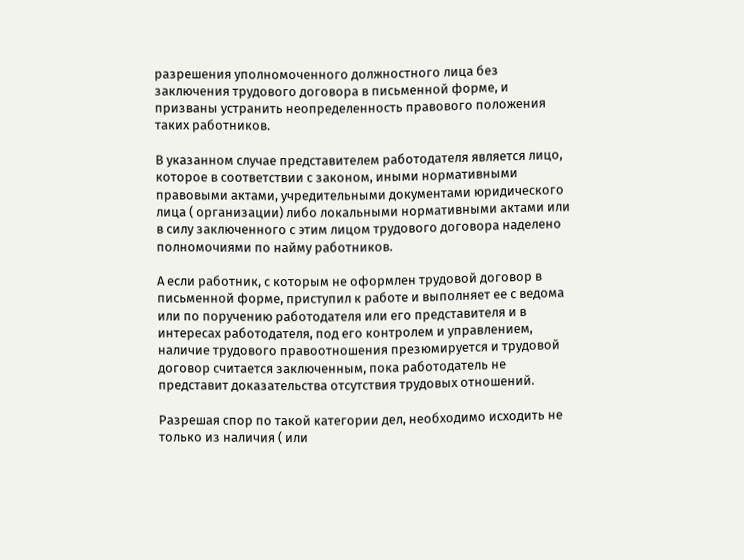разрешения уполномоченного должностного лица без заключения трудового договора в письменной форме, и призваны устранить неопределенность правового положения таких работников.

В указанном случае представителем работодателя является лицо, которое в соответствии с законом, иными нормативными правовыми актами, учредительными документами юридического лица ( организации) либо локальными нормативными актами или в силу заключенного с этим лицом трудового договора наделено полномочиями по найму работников.

А если работник, с которым не оформлен трудовой договор в письменной форме, приступил к работе и выполняет ее с ведома или по поручению работодателя или его представителя и в интересах работодателя, под его контролем и управлением, наличие трудового правоотношения презюмируется и трудовой договор считается заключенным, пока работодатель не представит доказательства отсутствия трудовых отношений.

Разрешая спор по такой категории дел, необходимо исходить не только из наличия ( или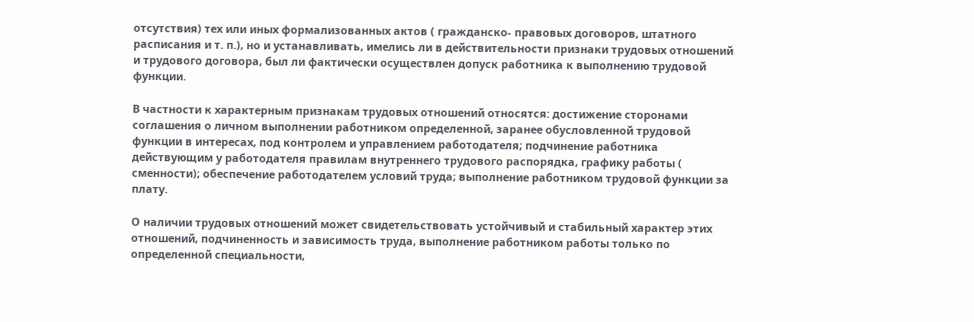отсутствия) тех или иных формализованных актов ( гражданско- правовых договоров, штатного расписания и т. п.), но и устанавливать, имелись ли в действительности признаки трудовых отношений и трудового договора, был ли фактически осуществлен допуск работника к выполнению трудовой функции.

В частности к характерным признакам трудовых отношений относятся: достижение сторонами соглашения о личном выполнении работником определенной, заранее обусловленной трудовой функции в интересах, под контролем и управлением работодателя; подчинение работника действующим у работодателя правилам внутреннего трудового распорядка, графику работы ( сменности); обеспечение работодателем условий труда; выполнение работником трудовой функции за плату.

О наличии трудовых отношений может свидетельствовать устойчивый и стабильный характер этих отношений, подчиненность и зависимость труда, выполнение работником работы только по определенной специальности,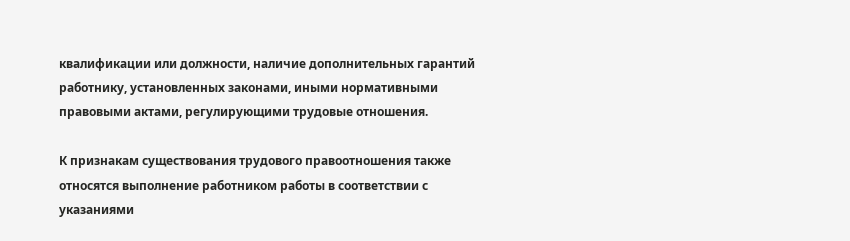квалификации или должности, наличие дополнительных гарантий работнику, установленных законами, иными нормативными правовыми актами, регулирующими трудовые отношения.

К признакам существования трудового правоотношения также относятся выполнение работником работы в соответствии с указаниями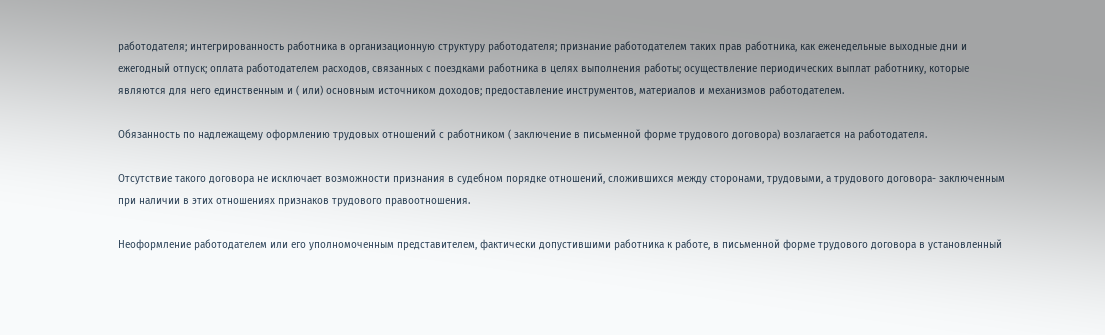работодателя; интегрированность работника в организационную структуру работодателя; признание работодателем таких прав работника, как еженедельные выходные дни и ежегодный отпуск; оплата работодателем расходов, связанных с поездками работника в целях выполнения работы; осуществление периодических выплат работнику, которые являются для него единственным и ( или) основным источником доходов; предоставление инструментов, материалов и механизмов работодателем.

Обязанность по надлежащему оформлению трудовых отношений с работником ( заключение в письменной форме трудового договора) возлагается на работодателя.

Отсутствие такого договора не исключает возможности признания в судебном порядке отношений, сложившихся между сторонами, трудовыми, а трудового договора- заключенным при наличии в этих отношениях признаков трудового правоотношения.

Неоформление работодателем или его уполномоченным представителем, фактически допустившими работника к работе, в письменной форме трудового договора в установленный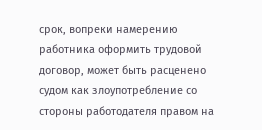срок, вопреки намерению работника оформить трудовой договор, может быть расценено судом как злоупотребление со стороны работодателя правом на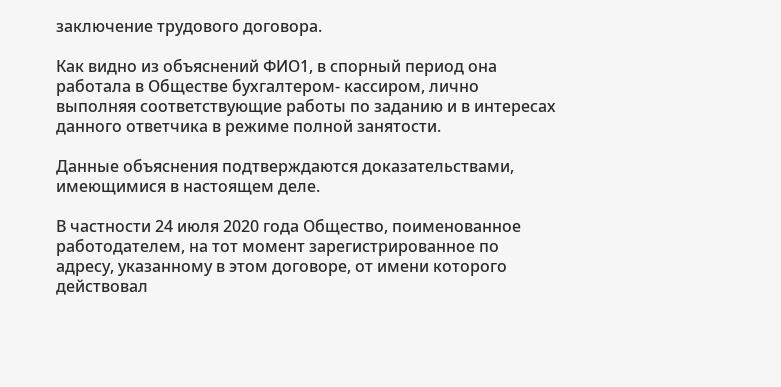заключение трудового договора.

Как видно из объяснений ФИО1, в спорный период она работала в Обществе бухгалтером- кассиром, лично выполняя соответствующие работы по заданию и в интересах данного ответчика в режиме полной занятости.

Данные объяснения подтверждаются доказательствами, имеющимися в настоящем деле.

В частности 24 июля 2020 года Общество, поименованное работодателем, на тот момент зарегистрированное по адресу, указанному в этом договоре, от имени которого действовал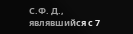С.Ф. Д., являвшийся с 7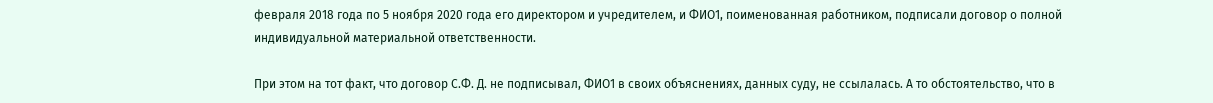февраля 2018 года по 5 ноября 2020 года его директором и учредителем, и ФИО1, поименованная работником, подписали договор о полной индивидуальной материальной ответственности.

При этом на тот факт, что договор С.Ф. Д. не подписывал, ФИО1 в своих объяснениях, данных суду, не ссылалась. А то обстоятельство, что в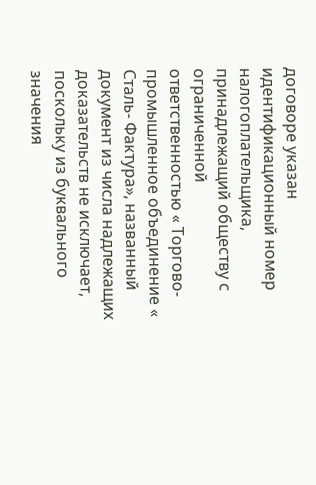договоре указан идентификационный номер налогоплательщика, принадлежащий обществу с ограниченной ответственностью « Торгово- промышленное объединение « Сталь- Фактура», названный документ из числа надлежащих доказательств не исключает, поскольку из буквального значения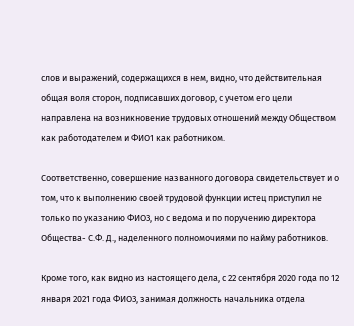слов и выражений, содержащихся в нем, видно, что действительная общая воля сторон, подписавших договор, с учетом его цели направлена на возникновение трудовых отношений между Обществом как работодателем и ФИО1 как работником.

Соответственно, совершение названного договора свидетельствует и о том, что к выполнению своей трудовой функции истец приступил не только по указанию ФИО3, но с ведома и по поручению директора Общества- С.Ф. Д., наделенного полномочиями по найму работников.

Кроме того, как видно из настоящего дела, с 22 сентября 2020 года по 12 января 2021 года ФИО3, занимая должность начальника отдела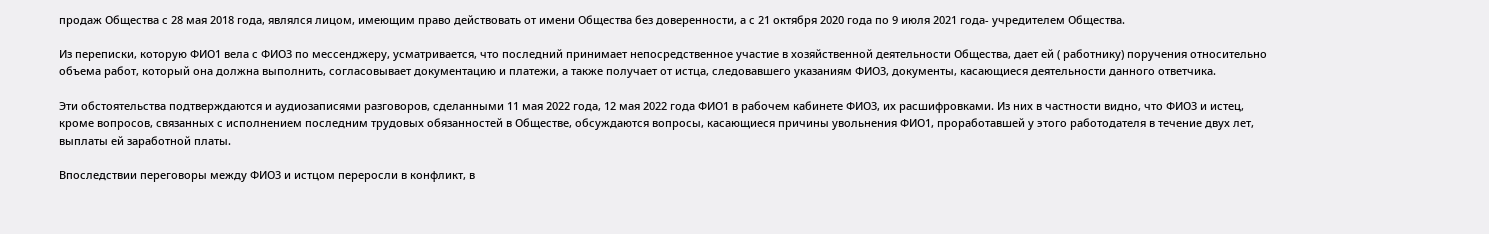продаж Общества с 28 мая 2018 года, являлся лицом, имеющим право действовать от имени Общества без доверенности, а с 21 октября 2020 года по 9 июля 2021 года- учредителем Общества.

Из переписки, которую ФИО1 вела с ФИО3 по мессенджеру, усматривается, что последний принимает непосредственное участие в хозяйственной деятельности Общества, дает ей ( работнику) поручения относительно объема работ, который она должна выполнить, согласовывает документацию и платежи, а также получает от истца, следовавшего указаниям ФИО3, документы, касающиеся деятельности данного ответчика.

Эти обстоятельства подтверждаются и аудиозаписями разговоров, сделанными 11 мая 2022 года, 12 мая 2022 года ФИО1 в рабочем кабинете ФИО3, их расшифровками. Из них в частности видно, что ФИО3 и истец, кроме вопросов, связанных с исполнением последним трудовых обязанностей в Обществе, обсуждаются вопросы, касающиеся причины увольнения ФИО1, проработавшей у этого работодателя в течение двух лет, выплаты ей заработной платы.

Впоследствии переговоры между ФИО3 и истцом переросли в конфликт, в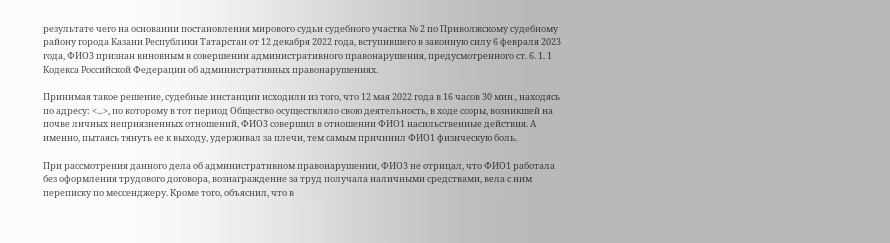результате чего на основании постановления мирового судьи судебного участка № 2 по Приволжскому судебному району города Казани Республики Татарстан от 12 декабря 2022 года, вступившего в законную силу 6 февраля 2023 года, ФИО3 признан виновным в совершении административного правонарушения, предусмотренного ст. 6. 1. 1 Кодекса Российской Федерации об административных правонарушениях.

Принимая такое решение, судебные инстанции исходили из того, что 12 мая 2022 года в 16 часов 30 мин., находясь по адресу: <...>, по которому в тот период Общество осуществляло свою деятельность, в ходе ссоры, возникшей на почве личных неприязненных отношений, ФИО3 совершил в отношении ФИО1 насильственные действия. А именно, пытаясь тянуть ее к выходу, удерживал за плечи, тем самым причинил ФИО1 физическую боль.

При рассмотрения данного дела об административном правонарушении, ФИО3 не отрицал, что ФИО1 работала без оформления трудового договора, вознаграждение за труд получала наличными средствами, вела с ним переписку по мессенджеру. Кроме того, объяснил, что в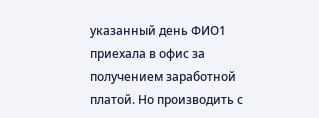указанный день ФИО1 приехала в офис за получением заработной платой. Но производить с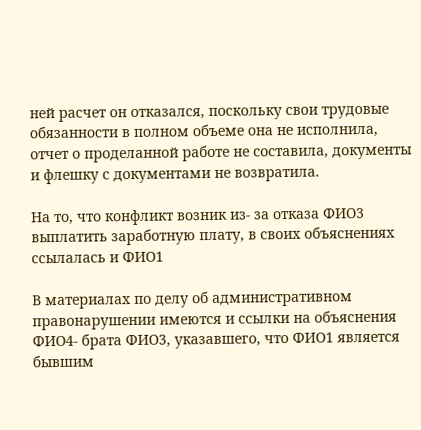ней расчет он отказался, поскольку свои трудовые обязанности в полном объеме она не исполнила, отчет о проделанной работе не составила, документы и флешку с документами не возвратила.

На то, что конфликт возник из- за отказа ФИО3 выплатить заработную плату, в своих объяснениях ссылалась и ФИО1

В материалах по делу об административном правонарушении имеются и ссылки на объяснения ФИО4- брата ФИО3, указавшего, что ФИО1 является бывшим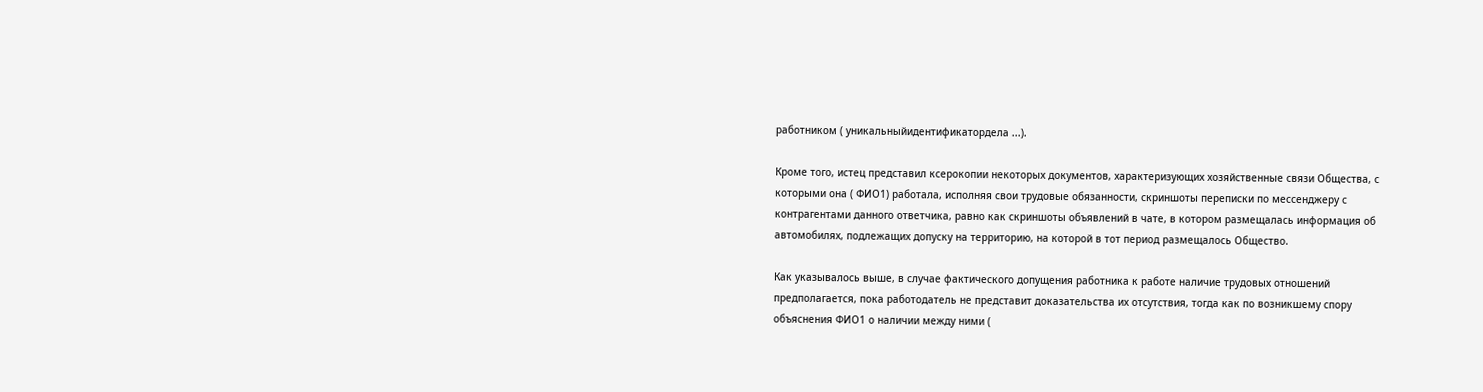работником ( уникальныйидентификатордела ...).

Кроме того, истец представил ксерокопии некоторых документов, характеризующих хозяйственные связи Общества, с которыми она ( ФИО1) работала, исполняя свои трудовые обязанности, скриншоты переписки по мессенджеру с контрагентами данного ответчика, равно как скриншоты объявлений в чате, в котором размещалась информация об автомобилях, подлежащих допуску на территорию, на которой в тот период размещалось Общество.

Как указывалось выше, в случае фактического допущения работника к работе наличие трудовых отношений предполагается, пока работодатель не представит доказательства их отсутствия, тогда как по возникшему спору объяснения ФИО1 о наличии между ними (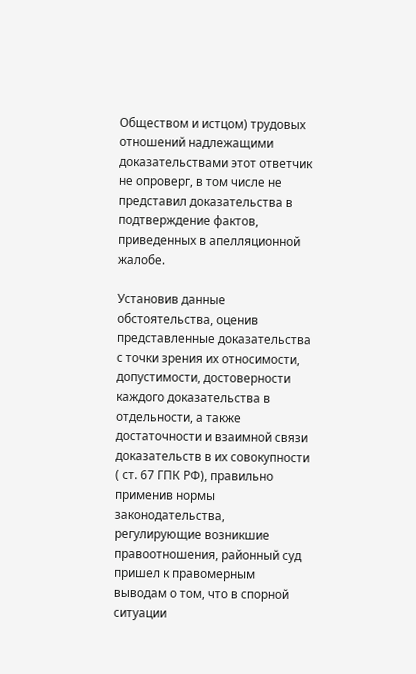Обществом и истцом) трудовых отношений надлежащими доказательствами этот ответчик не опроверг, в том числе не представил доказательства в подтверждение фактов, приведенных в апелляционной жалобе.

Установив данные обстоятельства, оценив представленные доказательства с точки зрения их относимости, допустимости, достоверности каждого доказательства в отдельности, а также достаточности и взаимной связи доказательств в их совокупности ( ст. 67 ГПК РФ), правильно применив нормы законодательства, регулирующие возникшие правоотношения, районный суд пришел к правомерным выводам о том, что в спорной ситуации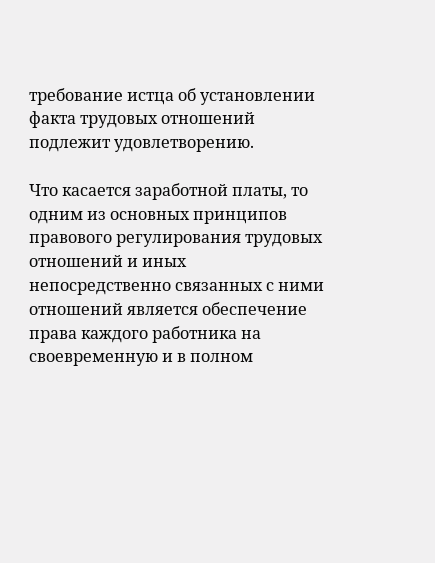требование истца об установлении факта трудовых отношений подлежит удовлетворению.

Что касается заработной платы, то одним из основных принципов правового регулирования трудовых отношений и иных непосредственно связанных с ними отношений является обеспечение права каждого работника на своевременную и в полном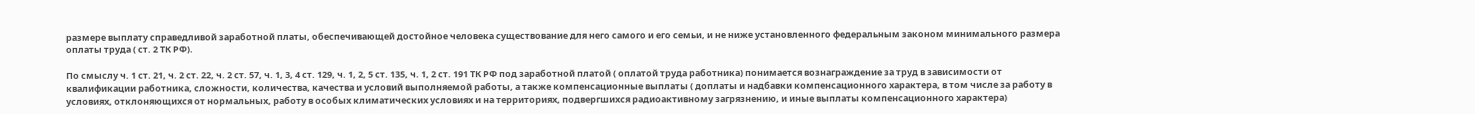размере выплату справедливой заработной платы, обеспечивающей достойное человека существование для него самого и его семьи, и не ниже установленного федеральным законом минимального размера оплаты труда ( ст. 2 ТК РФ).

По смыслу ч. 1 ст. 21, ч. 2 ст. 22, ч. 2 ст. 57, ч. 1, 3, 4 ст. 129, ч. 1, 2, 5 ст. 135, ч. 1, 2 ст. 191 ТК РФ под заработной платой ( оплатой труда работника) понимается вознаграждение за труд в зависимости от квалификации работника, сложности, количества, качества и условий выполняемой работы, а также компенсационные выплаты ( доплаты и надбавки компенсационного характера, в том числе за работу в условиях, отклоняющихся от нормальных, работу в особых климатических условиях и на территориях, подвергшихся радиоактивному загрязнению, и иные выплаты компенсационного характера)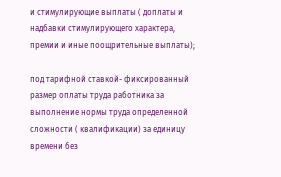и стимулирующие выплаты ( доплаты и надбавки стимулирующего характера, премии и иные поощрительные выплаты);

под тарифной ставкой- фиксированный размер оплаты труда работника за выполнение нормы труда определенной сложности ( квалификации) за единицу времени без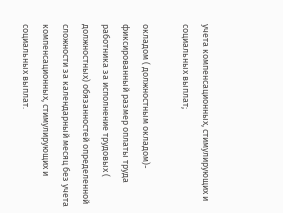учета компенсационных, стимулирующих и социальных выплат;

окладом ( должностным окладом)- фиксированный размер оплаты труда работника за исполнение трудовых ( должностных) обязанностей определенной сложности за календарный месяц без учета компенсационных, стимулирующих и социальных выплат.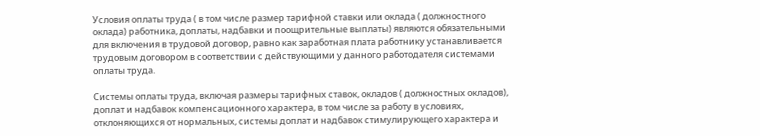Условия оплаты труда ( в том числе размер тарифной ставки или оклада ( должностного оклада) работника, доплаты, надбавки и поощрительные выплаты) являются обязательными для включения в трудовой договор, равно как заработная плата работнику устанавливается трудовым договором в соответствии с действующими у данного работодателя системами оплаты труда.

Системы оплаты труда, включая размеры тарифных ставок, окладов ( должностных окладов), доплат и надбавок компенсационного характера, в том числе за работу в условиях, отклоняющихся от нормальных, системы доплат и надбавок стимулирующего характера и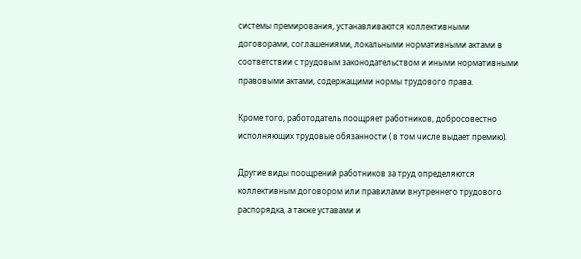системы премирования, устанавливаются коллективными договорами, соглашениями, локальными нормативными актами в соответствии с трудовым законодательством и иными нормативными правовыми актами, содержащими нормы трудового права.

Кроме того, работодатель поощряет работников, добросовестно исполняющих трудовые обязанности ( в том числе выдает премию).

Другие виды поощрений работников за труд определяются коллективным договором или правилами внутреннего трудового распорядка, а также уставами и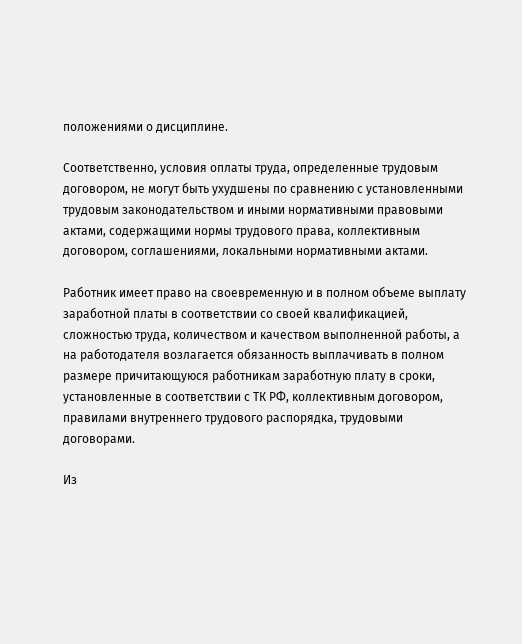положениями о дисциплине.

Соответственно, условия оплаты труда, определенные трудовым договором, не могут быть ухудшены по сравнению с установленными трудовым законодательством и иными нормативными правовыми актами, содержащими нормы трудового права, коллективным договором, соглашениями, локальными нормативными актами.

Работник имеет право на своевременную и в полном объеме выплату заработной платы в соответствии со своей квалификацией, сложностью труда, количеством и качеством выполненной работы, а на работодателя возлагается обязанность выплачивать в полном размере причитающуюся работникам заработную плату в сроки, установленные в соответствии с ТК РФ, коллективным договором, правилами внутреннего трудового распорядка, трудовыми договорами.

Из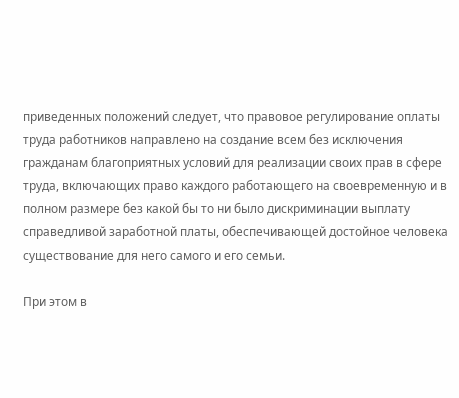приведенных положений следует, что правовое регулирование оплаты труда работников направлено на создание всем без исключения гражданам благоприятных условий для реализации своих прав в сфере труда, включающих право каждого работающего на своевременную и в полном размере без какой бы то ни было дискриминации выплату справедливой заработной платы, обеспечивающей достойное человека существование для него самого и его семьи.

При этом в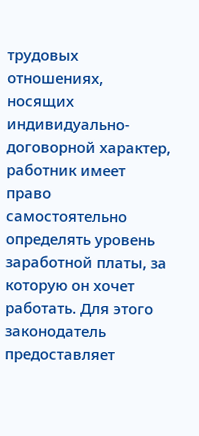трудовых отношениях, носящих индивидуально- договорной характер, работник имеет право самостоятельно определять уровень заработной платы, за которую он хочет работать. Для этого законодатель предоставляет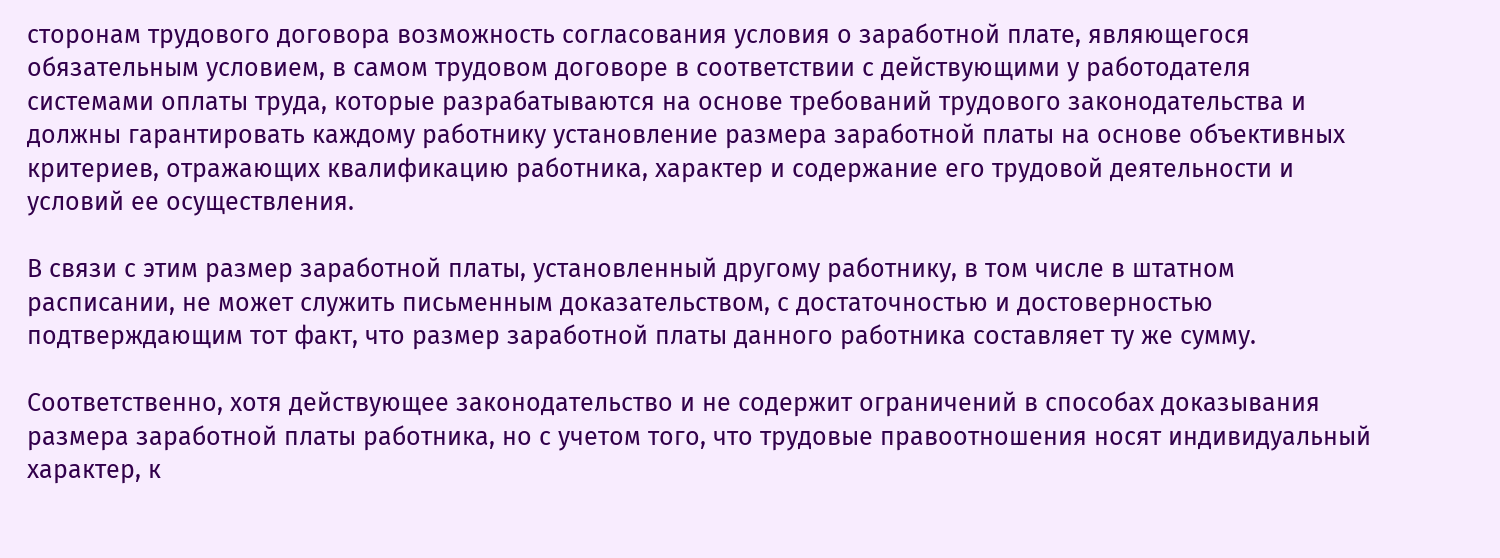сторонам трудового договора возможность согласования условия о заработной плате, являющегося обязательным условием, в самом трудовом договоре в соответствии с действующими у работодателя системами оплаты труда, которые разрабатываются на основе требований трудового законодательства и должны гарантировать каждому работнику установление размера заработной платы на основе объективных критериев, отражающих квалификацию работника, характер и содержание его трудовой деятельности и условий ее осуществления.

В связи с этим размер заработной платы, установленный другому работнику, в том числе в штатном расписании, не может служить письменным доказательством, с достаточностью и достоверностью подтверждающим тот факт, что размер заработной платы данного работника составляет ту же сумму.

Соответственно, хотя действующее законодательство и не содержит ограничений в способах доказывания размера заработной платы работника, но с учетом того, что трудовые правоотношения носят индивидуальный характер, к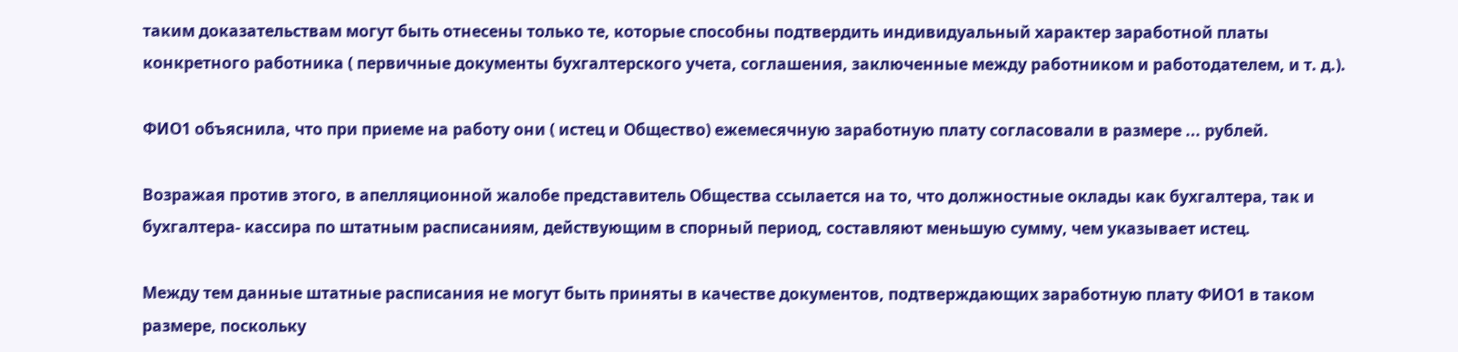таким доказательствам могут быть отнесены только те, которые способны подтвердить индивидуальный характер заработной платы конкретного работника ( первичные документы бухгалтерского учета, соглашения, заключенные между работником и работодателем, и т. д.).

ФИО1 объяснила, что при приеме на работу они ( истец и Общество) ежемесячную заработную плату согласовали в размере ... рублей.

Возражая против этого, в апелляционной жалобе представитель Общества ссылается на то, что должностные оклады как бухгалтера, так и бухгалтера- кассира по штатным расписаниям, действующим в спорный период, составляют меньшую сумму, чем указывает истец.

Между тем данные штатные расписания не могут быть приняты в качестве документов, подтверждающих заработную плату ФИО1 в таком размере, поскольку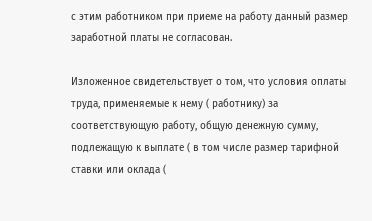с этим работником при приеме на работу данный размер заработной платы не согласован.

Изложенное свидетельствует о том, что условия оплаты труда, применяемые к нему ( работнику) за соответствующую работу, общую денежную сумму, подлежащую к выплате ( в том числе размер тарифной ставки или оклада (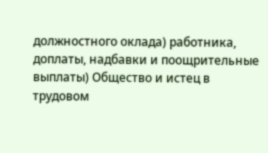должностного оклада) работника, доплаты, надбавки и поощрительные выплаты) Общество и истец в трудовом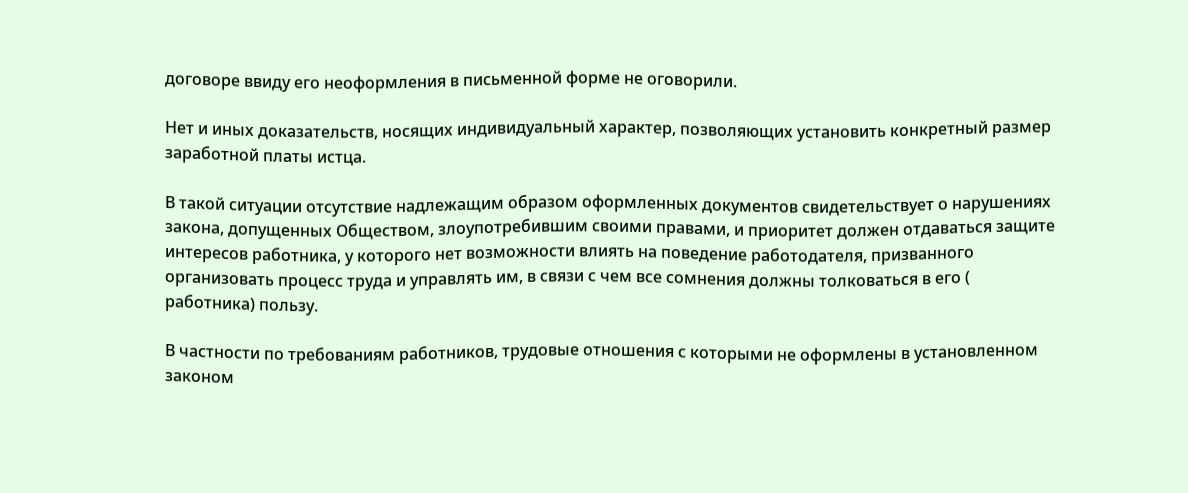договоре ввиду его неоформления в письменной форме не оговорили.

Нет и иных доказательств, носящих индивидуальный характер, позволяющих установить конкретный размер заработной платы истца.

В такой ситуации отсутствие надлежащим образом оформленных документов свидетельствует о нарушениях закона, допущенных Обществом, злоупотребившим своими правами, и приоритет должен отдаваться защите интересов работника, у которого нет возможности влиять на поведение работодателя, призванного организовать процесс труда и управлять им, в связи с чем все сомнения должны толковаться в его ( работника) пользу.

В частности по требованиям работников, трудовые отношения с которыми не оформлены в установленном законом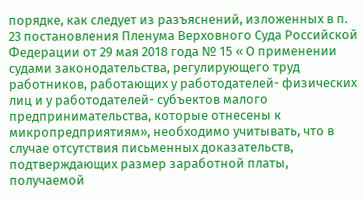порядке, как следует из разъяснений, изложенных в п. 23 постановления Пленума Верховного Суда Российской Федерации от 29 мая 2018 года № 15 « О применении судами законодательства, регулирующего труд работников, работающих у работодателей- физических лиц и у работодателей- субъектов малого предпринимательства, которые отнесены к микропредприятиям», необходимо учитывать, что в случае отсутствия письменных доказательств, подтверждающих размер заработной платы, получаемой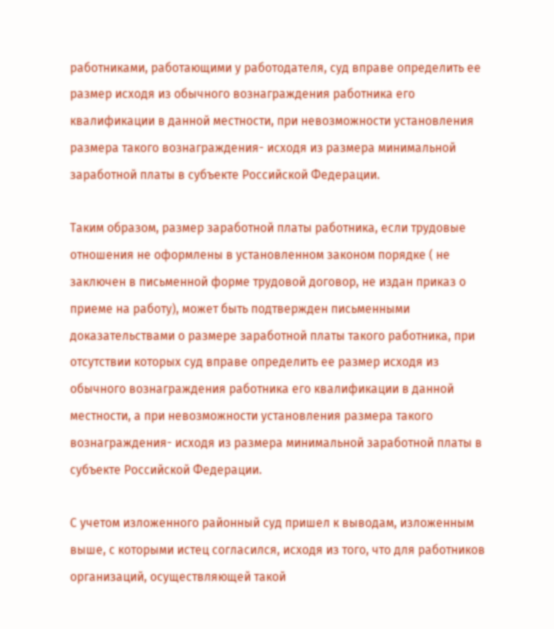работниками, работающими у работодателя, суд вправе определить ее размер исходя из обычного вознаграждения работника его квалификации в данной местности, при невозможности установления размера такого вознаграждения- исходя из размера минимальной заработной платы в субъекте Российской Федерации.

Таким образом, размер заработной платы работника, если трудовые отношения не оформлены в установленном законом порядке ( не заключен в письменной форме трудовой договор, не издан приказ о приеме на работу), может быть подтвержден письменными доказательствами о размере заработной платы такого работника, при отсутствии которых суд вправе определить ее размер исходя из обычного вознаграждения работника его квалификации в данной местности, а при невозможности установления размера такого вознаграждения- исходя из размера минимальной заработной платы в субъекте Российской Федерации.

С учетом изложенного районный суд пришел к выводам, изложенным выше, с которыми истец согласился, исходя из того, что для работников организаций, осуществляющей такой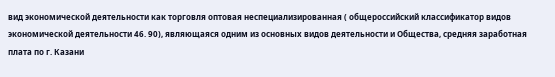вид экономической деятельности как торговля оптовая неспециализированная ( общероссийский классификатор видов экономической деятельности 46. 90), являющаяся одним из основных видов деятельности и Общества, средняя заработная плата по г. Казани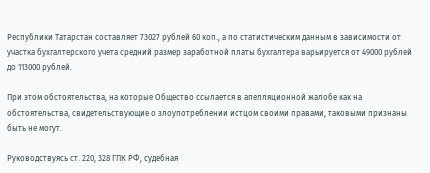Республики Татарстан составляет 73027 рублей 60 коп., а по статистическим данным в зависимости от участка бухгалтерского учета средний размер заработной платы бухгалтера варьируется от 49000 рублей до 113000 рублей.

При этом обстоятельства, на которые Общество ссылается в апелляционной жалобе как на обстоятельства, свидетельствующие о злоупотреблении истцом своими правами, таковыми признаны быть не могут.

Руководствуясь ст. 220, 328 ГПК РФ, судебная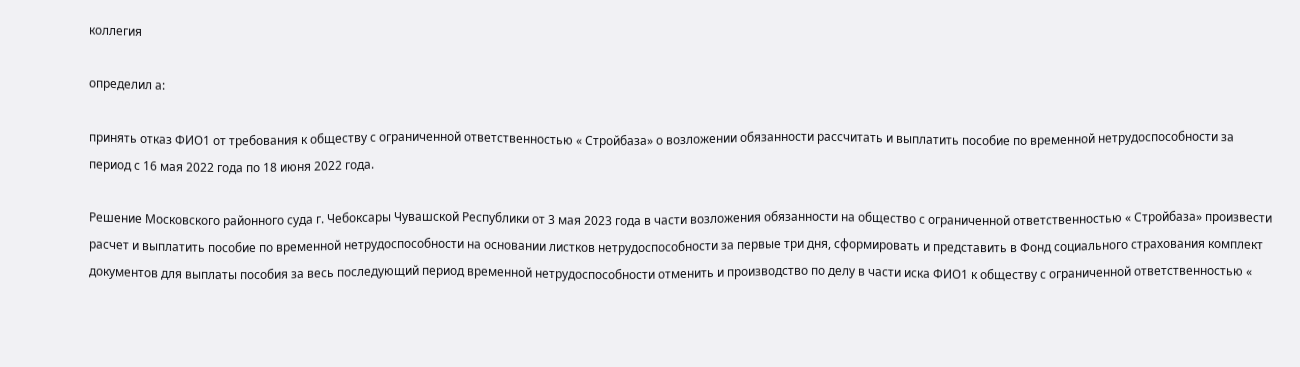коллегия

определил а:

принять отказ ФИО1 от требования к обществу с ограниченной ответственностью « Стройбаза» о возложении обязанности рассчитать и выплатить пособие по временной нетрудоспособности за период с 16 мая 2022 года по 18 июня 2022 года.

Решение Московского районного суда г. Чебоксары Чувашской Республики от 3 мая 2023 года в части возложения обязанности на общество с ограниченной ответственностью « Стройбаза» произвести расчет и выплатить пособие по временной нетрудоспособности на основании листков нетрудоспособности за первые три дня, сформировать и представить в Фонд социального страхования комплект документов для выплаты пособия за весь последующий период временной нетрудоспособности отменить и производство по делу в части иска ФИО1 к обществу с ограниченной ответственностью «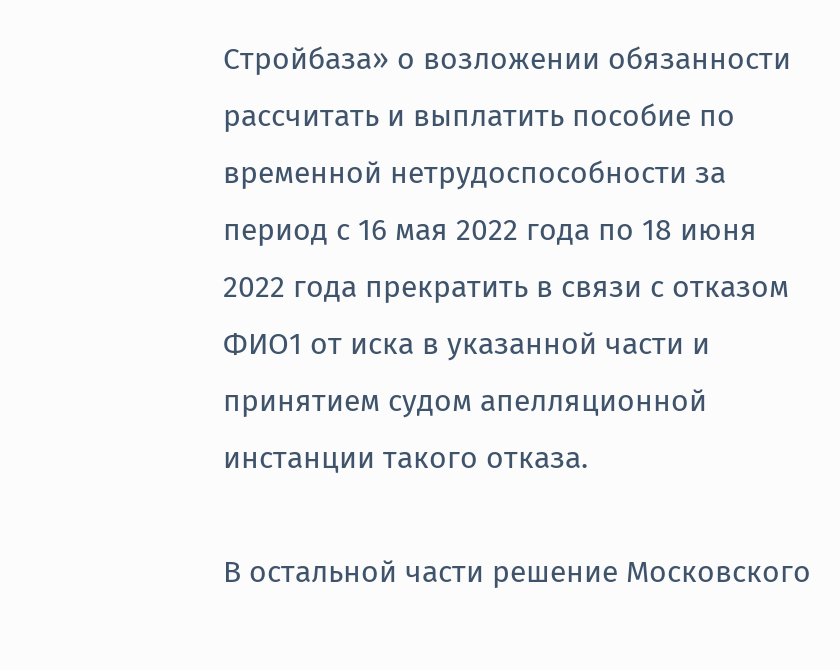Стройбаза» о возложении обязанности рассчитать и выплатить пособие по временной нетрудоспособности за период с 16 мая 2022 года по 18 июня 2022 года прекратить в связи с отказом ФИО1 от иска в указанной части и принятием судом апелляционной инстанции такого отказа.

В остальной части решение Московского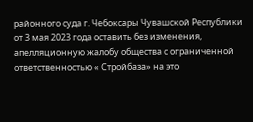районного суда г. Чебоксары Чувашской Республики от 3 мая 2023 года оставить без изменения, апелляционную жалобу общества с ограниченной ответственностью « Стройбаза» на это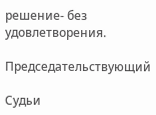решение- без удовлетворения.

Председательствующий

Судьи